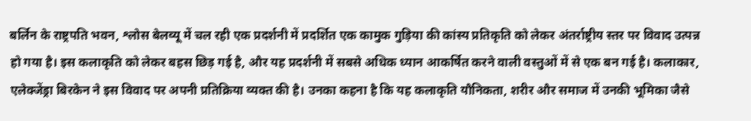बर्लिन के राष्ट्रपति भवन, श्लोस बेलव्यू में चल रही एक प्रदर्शनी में प्रदर्शित एक कामुक गुड़िया की कांस्य प्रतिकृति को लेकर अंतर्राष्ट्रीय स्तर पर विवाद उत्पन्न हो गया है। इस कलाकृति को लेकर बहस छिड़ गई है, और यह प्रदर्शनी में सबसे अधिक ध्यान आकर्षित करने वाली वस्तुओं में से एक बन गई है। कलाकार, एलेक्जेंड्रा बिरकेन ने इस विवाद पर अपनी प्रतिक्रिया व्यक्त की है। उनका कहना है कि यह कलाकृति यौनिकता, शरीर और समाज में उनकी भूमिका जैसे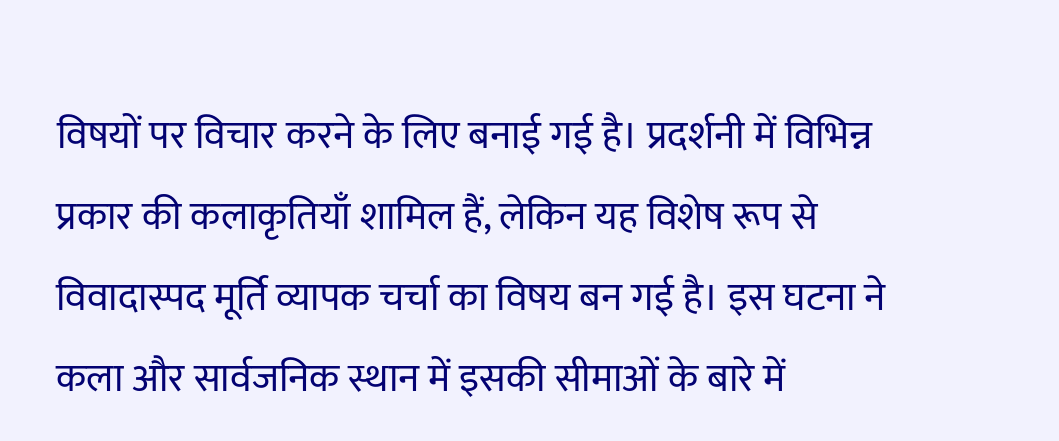विषयों पर विचार करने के लिए बनाई गई है। प्रदर्शनी में विभिन्न प्रकार की कलाकृतियाँ शामिल हैं, लेकिन यह विशेष रूप से विवादास्पद मूर्ति व्यापक चर्चा का विषय बन गई है। इस घटना ने कला और सार्वजनिक स्थान में इसकी सीमाओं के बारे में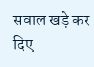सवाल खड़े कर दिए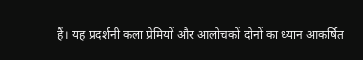हैं। यह प्रदर्शनी कला प्रेमियों और आलोचकों दोनों का ध्यान आकर्षित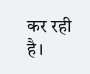कर रही है।